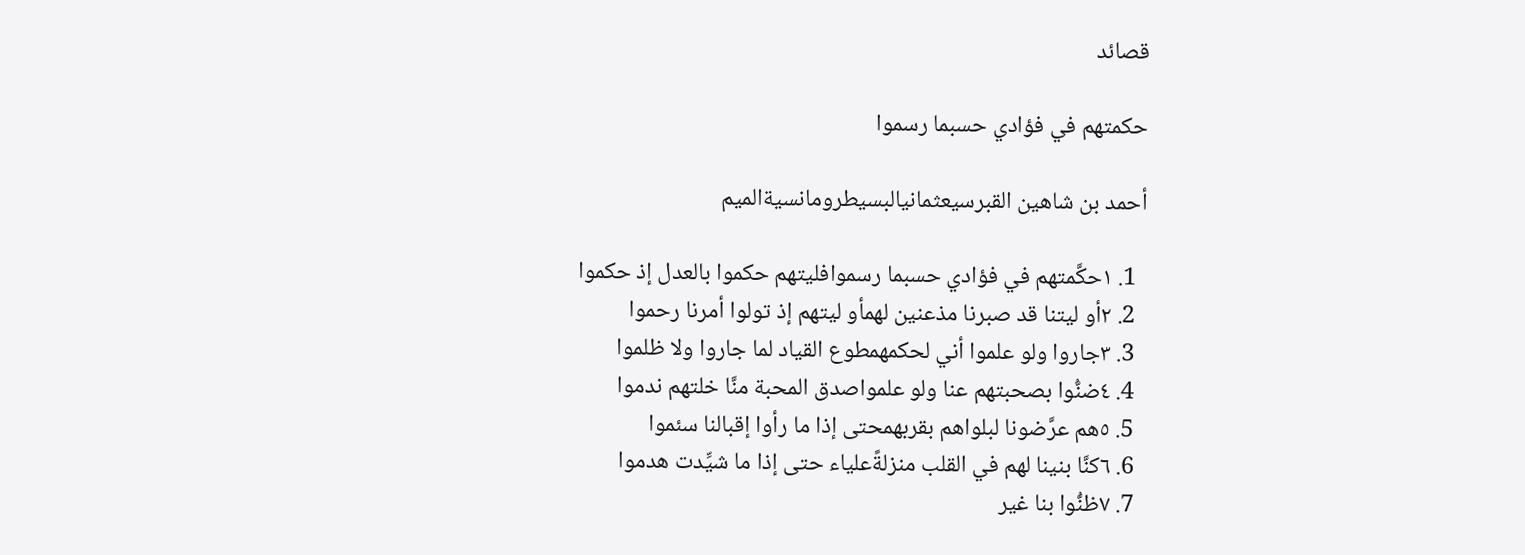قصائد

حكمتهم في فؤادي حسبما رسموا

أحمد بن شاهين القبرسيعثمانيالبسيطرومانسيةالميم

  1. ١حكَّمتهم في فؤادي حسبما رسموافليتهم حكموا بالعدل إذ حكموا
  2. ٢أو ليتنا قد صبرنا مذعنين لهمأو ليتهم إذ تولوا أمرنا رحموا
  3. ٣جاروا ولو علموا أني لحكمهمطوع القياد لما جاروا ولا ظلموا
  4. ٤ضنُّوا بصحبتهم عنا ولو علمواصدق المحبة منَّا خلتهم ندموا
  5. ٥هم عرَّضونا لبلواهم بقربهمحتى إذا ما رأوا إقبالنا سئموا
  6. ٦كنَّا بنينا لهم في القلب منزلةًعلياء حتى إذا ما شيِّدت هدموا
  7. ٧ظنُّوا بنا غير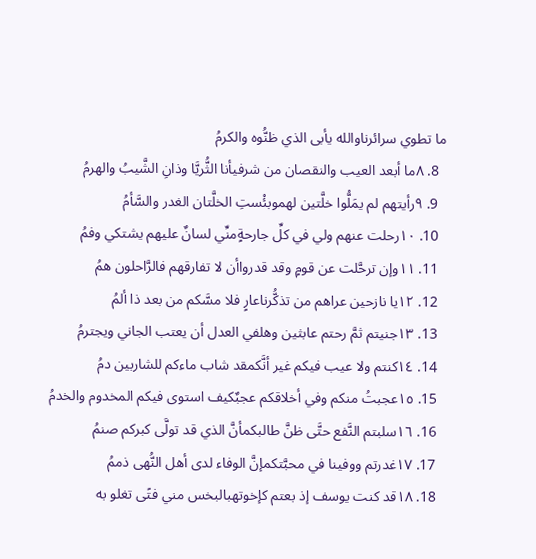ما تطوي سرائرناوالله يأبى الذي ظنُّوه والكرمُ
  8. ٨ما أبعد العيب والنقصان من شرفيأنا الثُّريَّا وذانِ الشَّيبُ والهرمُ
  9. ٩رأيتهم لم يمَلُّوا خلَّتين لهموبئْستِ الخلَّتان الغدر والسَّأمُ
  10. ١٠رحلت عنهم ولي في كلِّ جارحةٍمنِّي لسانٌ عليهم يشتكي وفمُ
  11. ١١وإن ترحَّلت عن قومٍ وقد قدرواأن لا تفارقهم فالرَّاحلون همُ
  12. ١٢يا نازحين عراهم من تذكُّرناعارٍ فلا مسَّكم من بعد ذا ألمُ
  13. ١٣جنيتم ثمَّ رحتم عابثين وهلفي العدل أن يعتب الجاني ويجترمُ
  14. ١٤كنتم ولا عيب فيكم غير أنَّكمقد شاب ماءكم للشاربين دمُ
  15. ١٥عجبتُ منكم وفي أخلاقكم عجبٌكيف استوى فيكم المخدوم والخدمُ
  16. ١٦سلبتم النَّفع حتَّى ظنَّ طالبكمأنَّ الذي قد تولَّى كبركم صنمُ
  17. ١٧غدرتم ووفينا في محبَّتكمإنَّ الوفاء لدى أهل النُّهى ذممُ
  18. ١٨قد كنت يوسف إذ بعتم كإخوتهبالبخس مني فتًى تغلو به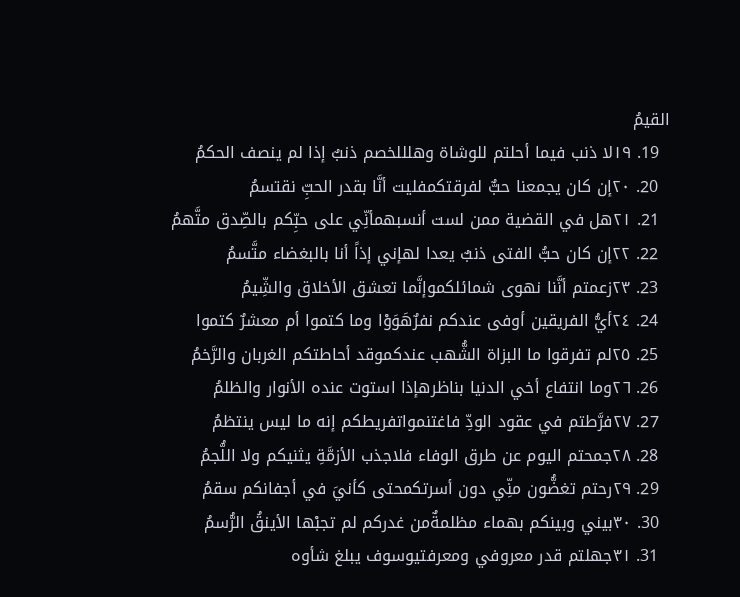القيمُ
  19. ١٩لا ذنب فيما أحلتم للوشاة وهلللخصم ذنبٌ إذا لم ينصف الحكمُ
  20. ٢٠إن كان يجمعنا حبٌّ لفرقتكمفليت أنَّا بقدر الحبِّ نقتسمُ
  21. ٢١هل في القضية ممن لست أنسبهمأنِّي على حبِّكم بالصِّدق متَّهمُ
  22. ٢٢إن كان حبُّ الفتى ذنبٌ يعدا لهإني إذاً أنا بالبغضاء متَّسمُ
  23. ٢٣زعمتم أنَّنا نهوى شمائلكموإنَّما تعشق الأخلاق والشِّيمُ
  24. ٢٤أيُّ الفريقين أوفى عندكم نفرٌهَوَوْا وما كتموا أم معشرٌ كتموا
  25. ٢٥لم تفرقوا ما البزاة الشُّهب عندكموقد أحاطتكم الغربان والرَّخمُ
  26. ٢٦وما انتفاع أخي الدنيا بناظرهإذا استوت عنده الأنوار والظلمُ
  27. ٢٧فرَّطتم في عقود الودِّ فاغتنمواتفريطكم إنه ما ليس ينتظمُ
  28. ٢٨جمحتم اليوم عن طرق الوفاء فلاجذب الأزمَّةِ يثنيكم ولا اللُّجمُ
  29. ٢٩رحتم تغضُّون منِّي دون أسرتكمحتى كأنيَ في أجفانكم سقمُ
  30. ٣٠بيني وبينكم بهماء مظلمةٌمن غدركم لم تجبْها الأينقُ الرُّسمُ
  31. ٣١جهلتم قدر معروفي ومعرفتيوسوف يبلغ شأوه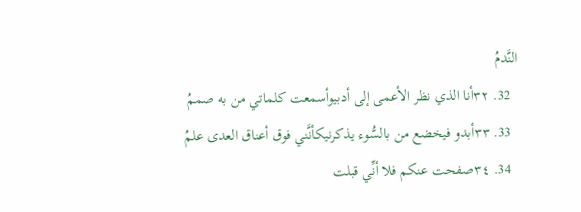النَّدمُ
  32. ٣٢أنا الذي نظر الأعمى إلى أدبيوأسمعت كلماتي من به صممُ
  33. ٣٣أبدو فيخضع من بالسُّوء يذكرنيكأنَّني فوق أعناق العدى علمُ
  34. ٣٤صفحت عنكم فلا أنِّي قبلت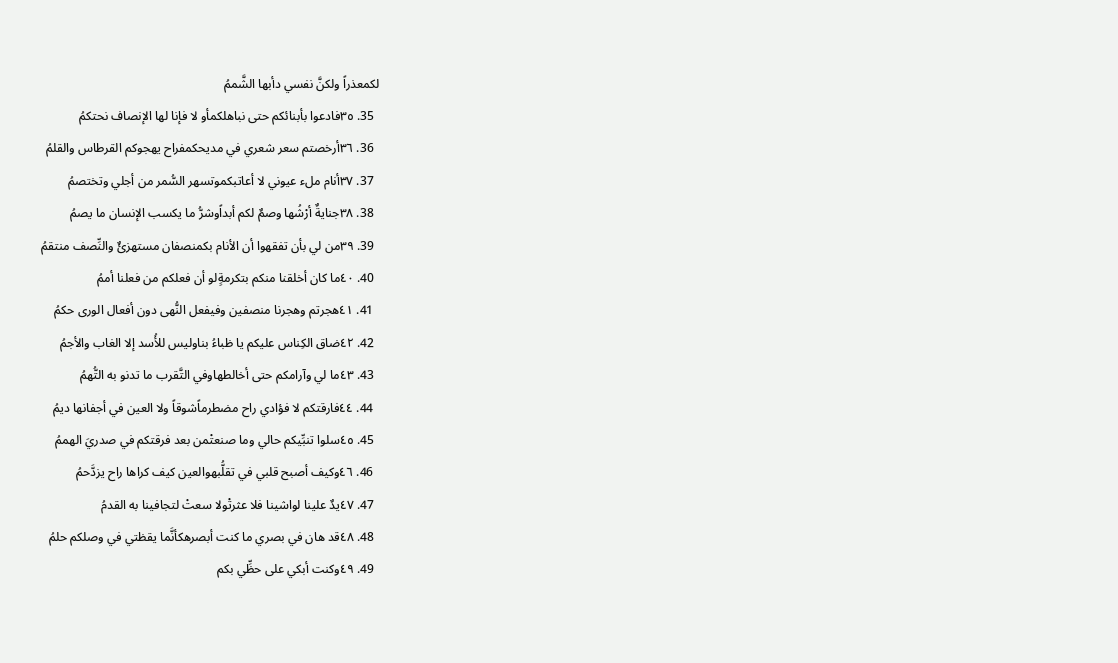لكمعذراً ولكنَّ نفسي دأبها الشَّممُ
  35. ٣٥فادعوا بأبنائكم حتى نباهلكمأو لا فإنا لها الإنصاف نحتكمُ
  36. ٣٦أرخصتم سعر شعري في مديحكمفراح يهجوكم القرطاس والقلمُ
  37. ٣٧أنام ملء عيوني لا أعاتبكموتسهر السُّمر من أجلي وتختصمُ
  38. ٣٨جنايةٌ أرْشُها وصمٌ لكم أبداًوشرُّ ما يكسب الإنسان ما يصمُ
  39. ٣٩من لي بأن تفقهوا أن الأنام بكمنصفان مستهزئٌ والنِّصف منتقمُ
  40. ٤٠ما كان أخلقنا منكم بتكرمةٍلو أن فعلكم من فعلنا أممُ
  41. ٤١هجرتم وهجرنا منصفين وفيفعل النُّهى دون أفعال الورى حكمُ
  42. ٤٢ضاق الكِناس عليكم يا ظباءُ بناوليس للأُسد إلا الغاب والأجمُ
  43. ٤٣ما لي وآرامكم حتى أخالطهاوفي التَّقرب ما تدنو به التُّهمُ
  44. ٤٤فارقتكم لا فؤادي راح مضطرماًشوقاً ولا العين في أجفانها ديمُ
  45. ٤٥سلوا تنبِّيكم حالي وما صنعتْمن بعد فرقتكم في صدريَ الهممُ
  46. ٤٦وكيف أصبح قلبي في تقلُّبهوالعين كيف كراها راح يزدَّحمُ
  47. ٤٧يدٌ علينا لواشينا فلا عثرتْولا سعتْ لتجافينا به القدمُ
  48. ٤٨قد هان في بصري ما كنت أبصرهكأنَّما يقظتي في وصلكم حلمُ
  49. ٤٩وكنت أبكي على حظِّي بكم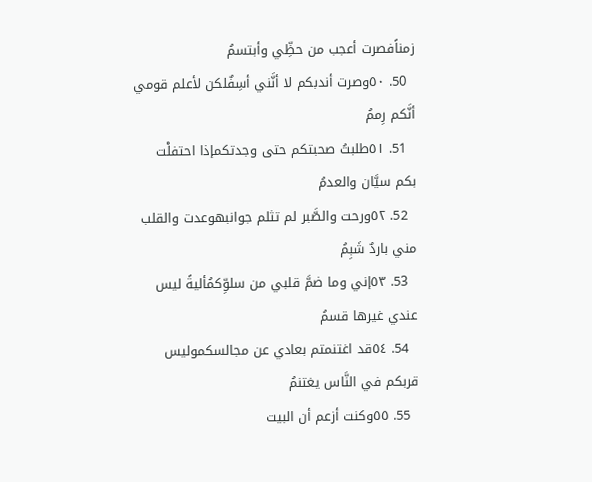زمناًفصرت أعجب من حظِّي وأبتسمُ
  50. ٥٠وصرت أندبكم لا أنَّني أسِفٌلكن لأعلم قومي أنَّكم رِممُ
  51. ٥١طلبتُ صحبتكم حتى وجدتكمإذا احتفلْت بكم سيَّان والعدمُ
  52. ٥٢ورحت والصَّبر لم تثلم جوانبهوعدت والقلب مني باردٌ شَبِمُ
  53. ٥٣إني وما ضمَّ قلبي من سلوِّكمُأليةً ليس عندي غيرها قسمُ
  54. ٥٤قد اغتنمتم بعادي عن مجالسكموليس قربكم في النَّاس يغتنمُ
  55. ٥٥وكنت أزعم أن البيت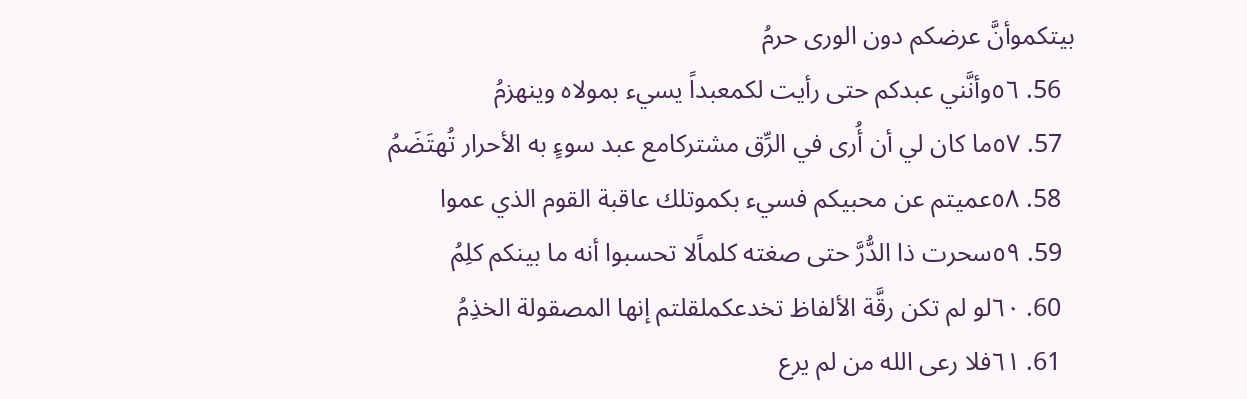بيتكموأنَّ عرضكم دون الورى حرمُ
  56. ٥٦وأنَّني عبدكم حتى رأيت لكمعبداً يسيء بمولاه وينهزمُ
  57. ٥٧ما كان لي أن أُرى في الرِّق مشتركامع عبد سوءٍ به الأحرار تُهتَضَمُ
  58. ٥٨عميتم عن محبيكم فسيء بكموتلك عاقبة القوم الذي عموا
  59. ٥٩سحرت ذا الدُّرَّ حتى صغته كلماًلا تحسبوا أنه ما بينكم كلِمُ
  60. ٦٠لو لم تكن رقَّة الألفاظ تخدعكملقلتم إنها المصقولة الخذِمُ
  61. ٦١فلا رعى الله من لم يرع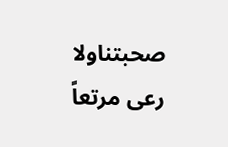صحبتناولا رعى مرتعاً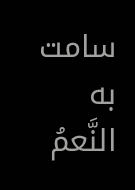سامت به النَّعمُ